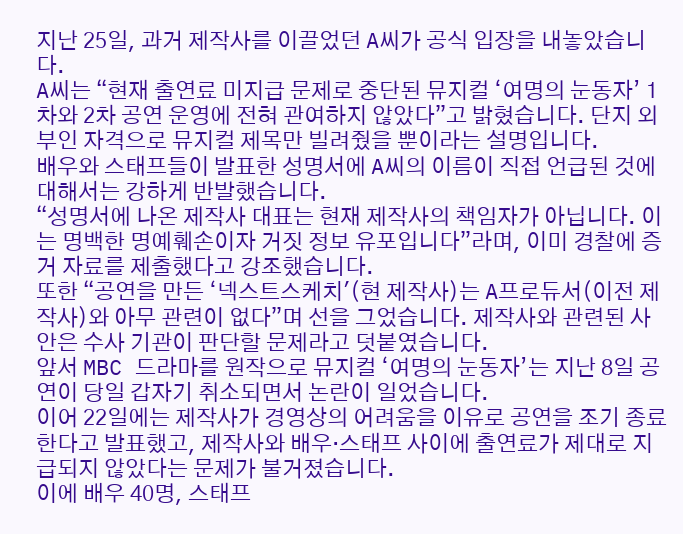지난 25일, 과거 제작사를 이끌었던 A씨가 공식 입장을 내놓았습니다.
A씨는 “현재 출연료 미지급 문제로 중단된 뮤지컬 ‘여명의 눈동자’ 1차와 2차 공연 운영에 전혀 관여하지 않았다”고 밝혔습니다. 단지 외부인 자격으로 뮤지컬 제목만 빌려줬을 뿐이라는 설명입니다.
배우와 스태프들이 발표한 성명서에 A씨의 이름이 직접 언급된 것에 대해서는 강하게 반발했습니다.
“성명서에 나온 제작사 대표는 현재 제작사의 책임자가 아닙니다. 이는 명백한 명예훼손이자 거짓 정보 유포입니다”라며, 이미 경찰에 증거 자료를 제출했다고 강조했습니다.
또한 “공연을 만든 ‘넥스트스케치'(현 제작사)는 A프로듀서(이전 제작사)와 아무 관련이 없다”며 선을 그었습니다. 제작사와 관련된 사안은 수사 기관이 판단할 문제라고 덧붙였습니다.
앞서 MBC 드라마를 원작으로 뮤지컬 ‘여명의 눈동자’는 지난 8일 공연이 당일 갑자기 취소되면서 논란이 일었습니다.
이어 22일에는 제작사가 경영상의 어려움을 이유로 공연을 조기 종료한다고 발표했고, 제작사와 배우·스태프 사이에 출연료가 제대로 지급되지 않았다는 문제가 불거졌습니다.
이에 배우 40명, 스태프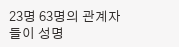23명 63명의 관계자들이 성명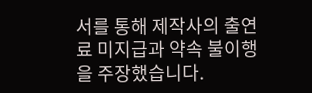서를 통해 제작사의 출연료 미지급과 약속 불이행을 주장했습니다.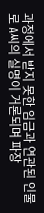과정에서 받지 못한 임금과 연관된 인물로 A씨의 실명이 거론되며 파장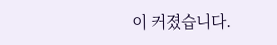이 커졌습니다.